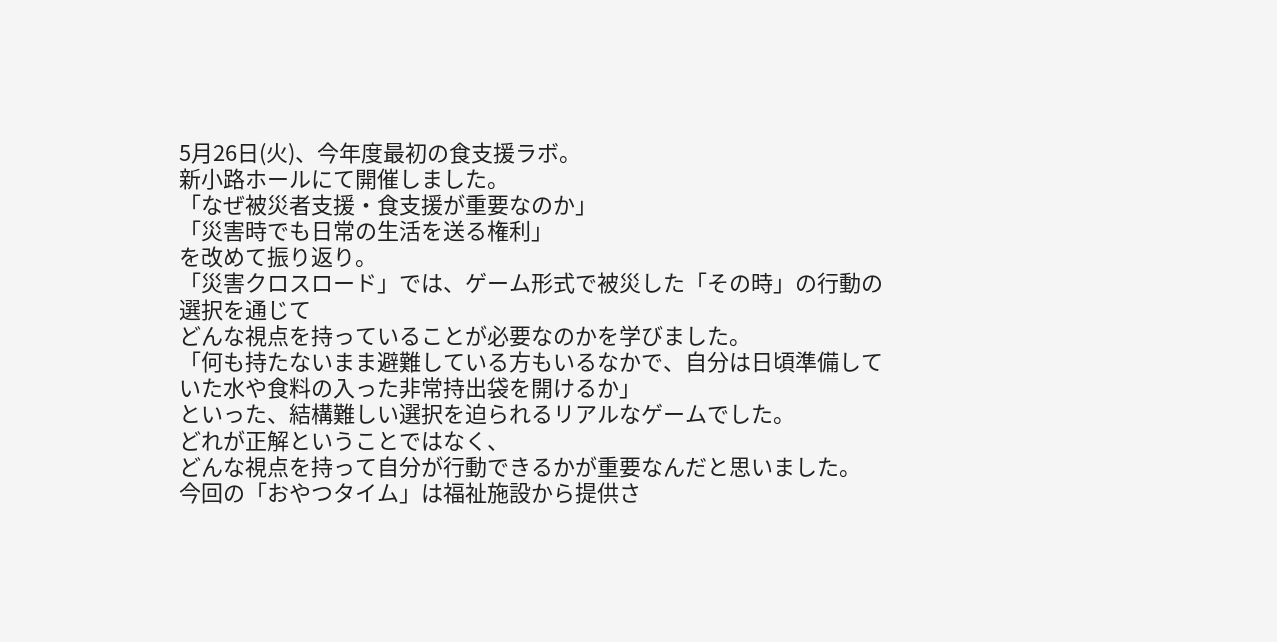5月26日(火)、今年度最初の食支援ラボ。
新小路ホールにて開催しました。
「なぜ被災者支援・食支援が重要なのか」
「災害時でも日常の生活を送る権利」
を改めて振り返り。
「災害クロスロード」では、ゲーム形式で被災した「その時」の行動の選択を通じて
どんな視点を持っていることが必要なのかを学びました。
「何も持たないまま避難している方もいるなかで、自分は日頃準備していた水や食料の入った非常持出袋を開けるか」
といった、結構難しい選択を迫られるリアルなゲームでした。
どれが正解ということではなく、
どんな視点を持って自分が行動できるかが重要なんだと思いました。
今回の「おやつタイム」は福祉施設から提供さ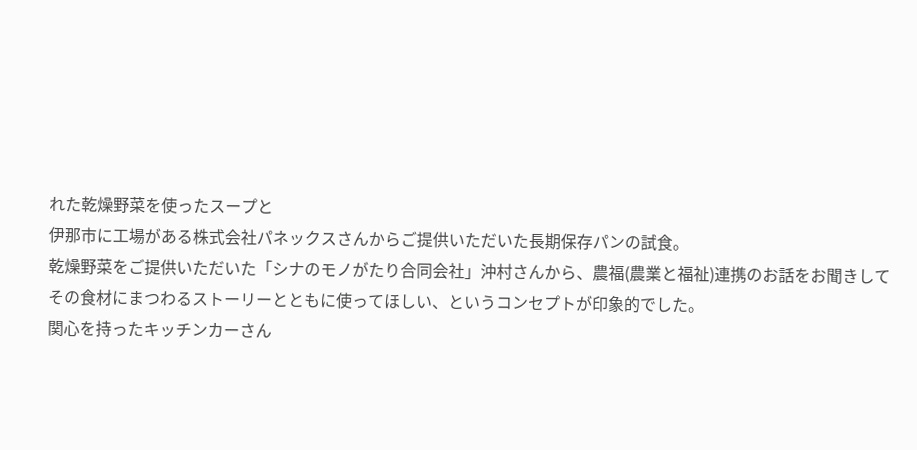れた乾燥野菜を使ったスープと
伊那市に工場がある株式会社パネックスさんからご提供いただいた長期保存パンの試食。
乾燥野菜をご提供いただいた「シナのモノがたり合同会社」沖村さんから、農福(農業と福祉)連携のお話をお聞きして
その食材にまつわるストーリーとともに使ってほしい、というコンセプトが印象的でした。
関心を持ったキッチンカーさん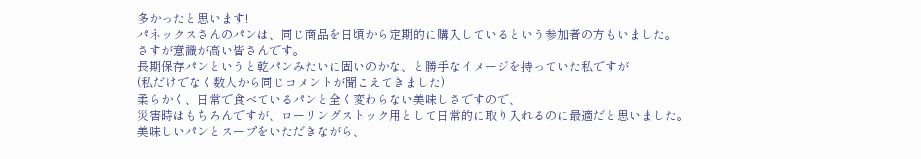多かったと思います!
パネックスさんのパンは、同じ商品を日頃から定期的に購入しているという参加者の方もいました。
さすが意識が高い皆さんです。
長期保存パンというと乾パンみたいに固いのかな、と勝手なイメージを持っていた私ですが
(私だけでなく数人から同じコメントが聞こえてきました)
柔らかく、日常で食べているパンと全く変わらない美味しさですので、
災害時はもちろんですが、ローリングストック用として日常的に取り入れるのに最適だと思いました。
美味しいパンとスープをいただきながら、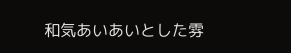和気あいあいとした雰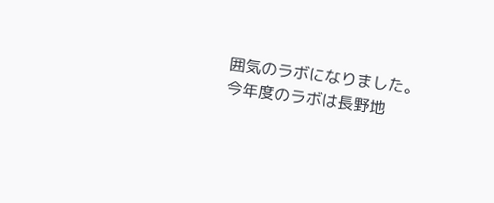囲気のラボになりました。
今年度のラボは長野地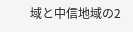域と中信地域の2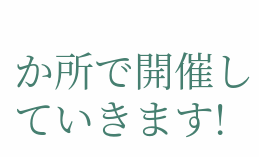か所で開催していきます!